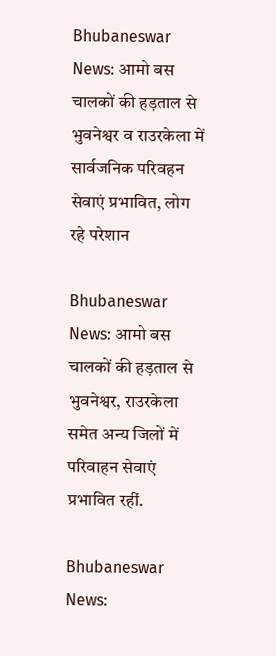Bhubaneswar News: आमो बस चालकों की हड़ताल से भुवनेश्वर व राउरकेला में सार्वजनिक परिवहन सेवाएं प्रभावित, लोग रहे परेशान

Bhubaneswar News: आमो बस चालकों की हड़ताल से भुवनेश्वर, राउरकेला समेत अन्य जिलों में परिवाहन सेवाएं प्रभावित रहीं.

Bhubaneswar News: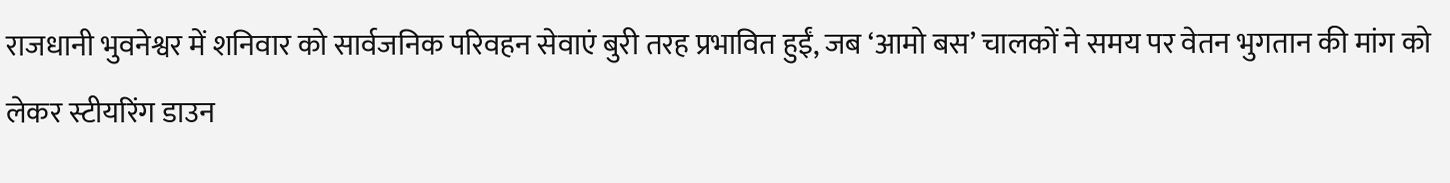राजधानी भुवनेश्वर में शनिवार को सार्वजनिक परिवहन सेवाएं बुरी तरह प्रभावित हुईं, जब ‘आमो बस’ चालकों ने समय पर वेतन भुगतान की मांग को लेकर स्टीयरिंग डाउन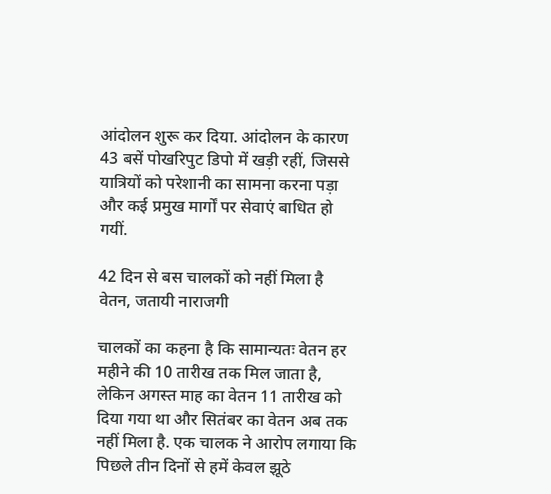आंदोलन शुरू कर दिया. आंदोलन के कारण 43 बसें पोखरिपुट डिपो में खड़ी रहीं, जिससे यात्रियों को परेशानी का सामना करना पड़ा और कई प्रमुख मार्गों पर सेवाएं बाधित हो गयीं.

42 दिन से बस चालकों को नहीं मिला है वेतन, जतायी नाराजगी

चालकों का कहना है कि सामान्यतः वेतन हर महीने की 10 तारीख तक मिल जाता है, लेकिन अगस्त माह का वेतन 11 तारीख को दिया गया था और सितंबर का वेतन अब तक नहीं मिला है. एक चालक ने आरोप लगाया कि पिछले तीन दिनों से हमें केवल झूठे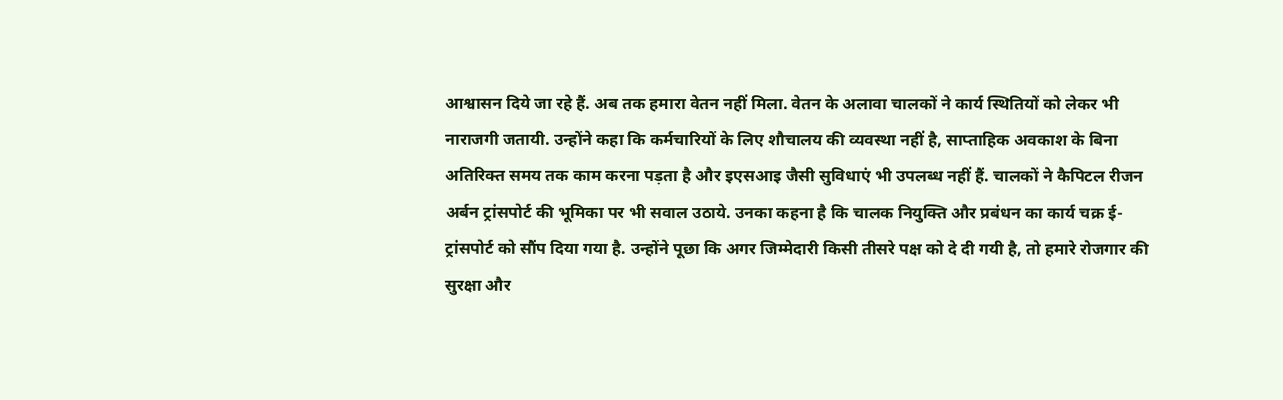आश्वासन दिये जा रहे हैं. अब तक हमारा वेतन नहीं मिला. वेतन के अलावा चालकों ने कार्य स्थितियों को लेकर भी नाराजगी जतायी. उन्होंने कहा कि कर्मचारियों के लिए शौचालय की व्यवस्था नहीं है, साप्ताहिक अवकाश के बिना अतिरिक्त समय तक काम करना पड़ता है और इएसआइ जैसी सुविधाएं भी उपलब्ध नहीं हैं. चालकों ने कैपिटल रीजन अर्बन ट्रांसपोर्ट की भूमिका पर भी सवाल उठाये. उनका कहना है कि चालक नियुक्ति और प्रबंधन का कार्य चक्र ई-ट्रांसपोर्ट को सौंप दिया गया है. उन्होंने पूछा कि अगर जिम्मेदारी किसी तीसरे पक्ष को दे दी गयी है, तो हमारे रोजगार की सुरक्षा और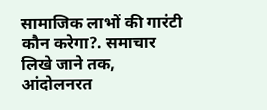सामाजिक लाभों की गारंटी कौन करेगा?. समाचार लिखे जाने तक, आंदोलनरत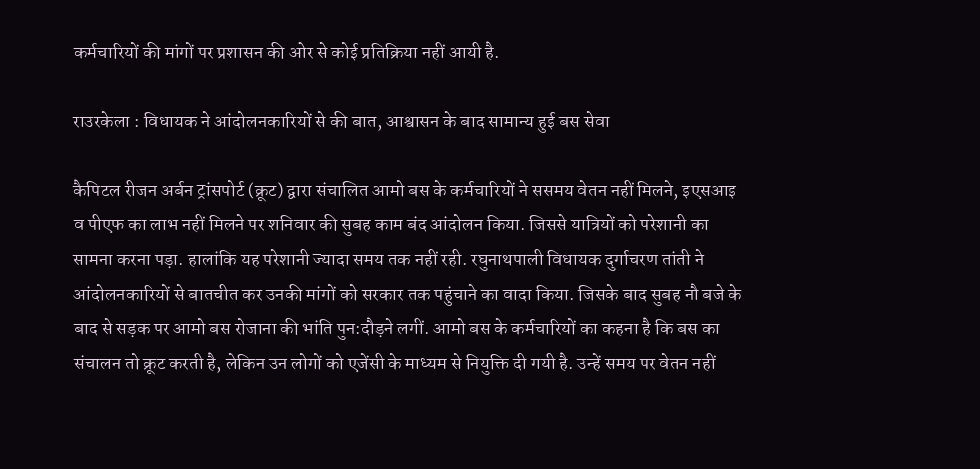कर्मचारियों की मांगों पर प्रशासन की ओर से कोई प्रतिक्रिया नहीं आयी है.

राउरकेला : विधायक ने आंदोलनकारियों से की बात, आश्वासन के बाद सामान्य हुई बस सेवा

कैपिटल रीजन अर्बन ट्रांसपोर्ट (क्रूट) द्वारा संचालित आमो बस के कर्मचारियों ने ससमय वेतन नहीं मिलने, इएसआइ व पीएफ का लाभ नहीं मिलने पर शनिवार की सुबह काम बंद आंदोलन किया. जिससे यात्रियों को परेशानी का सामना करना पड़ा. हालांकि यह परेशानी ज्यादा समय तक नहीं रही. रघुनाथपाली विधायक दुर्गाचरण तांती ने आंदोलनकारियों से बातचीत कर उनकी मांगों को सरकार तक पहुंचाने का वादा किया. जिसके बाद सुबह नौ बजे के बाद से सड़क पर आमो बस रोजाना की भांति पुन:दौड़ने लगीं. आमो बस के कर्मचारियों का कहना है कि बस का संचालन तो क्रूट करती है, लेकिन उन लोगों को एजेंसी के माध्यम से नियुक्ति दी गयी है. उन्हें समय पर वेतन नहीं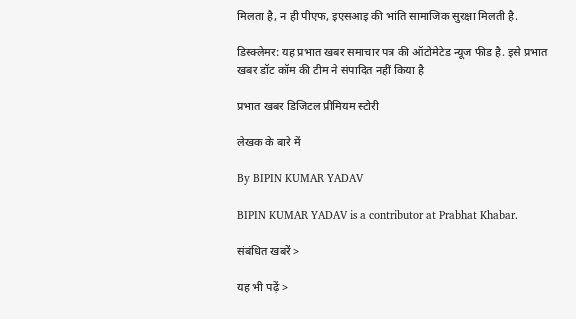मिलता है, न ही पीएफ, इएसआइ की भांति सामाजिक सुरक्षा मिलती है.

डिस्क्लेमर: यह प्रभात खबर समाचार पत्र की ऑटोमेटेड न्यूज फीड है. इसे प्रभात खबर डॉट कॉम की टीम ने संपादित नहीं किया है

प्रभात खबर डिजिटल प्रीमियम स्टोरी

लेखक के बारे में

By BIPIN KUMAR YADAV

BIPIN KUMAR YADAV is a contributor at Prabhat Khabar.

संबंधित खबरें >

यह भी पढ़ें >